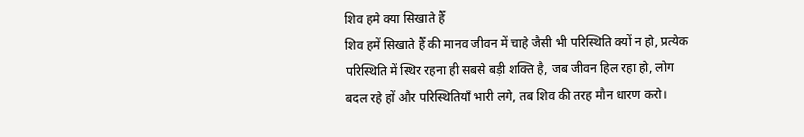शिव हमे क्या सिखाते हैँ
शिव हमें सिखाते हैँ की मानव जीवन में चाहे जैसी भी परिस्थिति क्यों न हो, प्रत्येक परिस्थिति में स्थिर रहना ही सबसे बड़ी शक्ति है, जब जीवन हिल रहा हो, लोग बदल रहे हों और परिस्थितियाँ भारी लगे, तब शिव की तरह मौन धारण करो।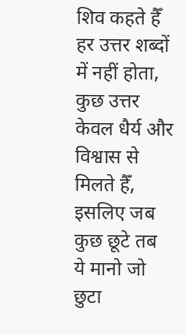शिव कहते हैँ हर उत्तर शब्दों में नहीं होता, कुछ उत्तर केवल धैर्य और विश्वास से मिलते हैँ, इसलिए जब कुछ छूटे तब ये मानो जो छुटा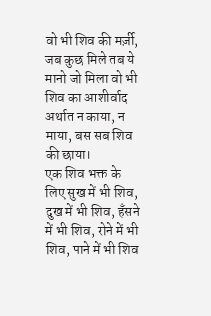वो भी शिव की मर्ज़ी, जब कुछ मिले तब ये मानो जो मिला वो भी शिव का आशीर्वाद अर्थात न काया, न माया, बस सब शिव की छाया।
एक शिव भक्त के लिए सुख में भी शिव, दुख में भी शिव, हँसने में भी शिव, रोने में भी शिव, पाने में भी शिव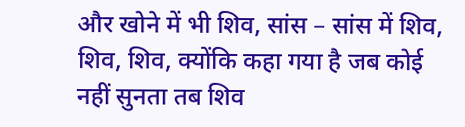और खोने में भी शिव, सांस – सांस में शिव, शिव, शिव, क्योंकि कहा गया है जब कोई नहीं सुनता तब शिव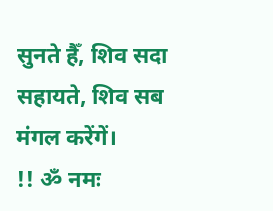सुनते हैँ, शिव सदा सहायते, शिव सब मंगल करेंगें।
!! ॐ नमः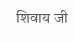शिवाय जी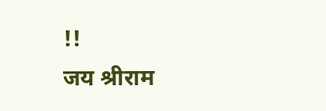!!
जय श्रीराम